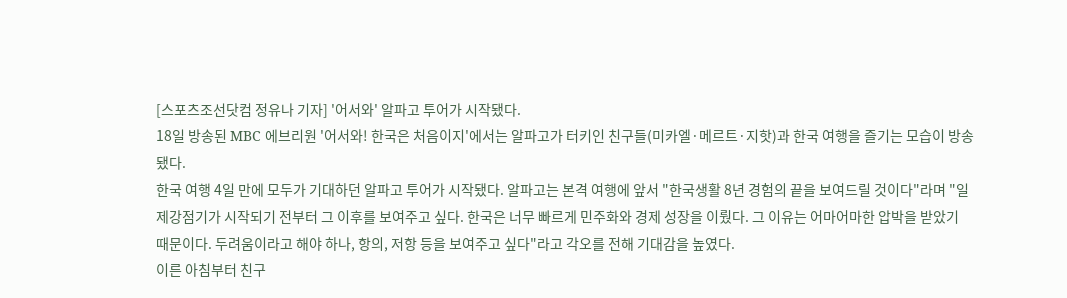[스포츠조선닷컴 정유나 기자] '어서와' 알파고 투어가 시작됐다.
18일 방송된 MBC 에브리원 '어서와! 한국은 처음이지'에서는 알파고가 터키인 친구들(미카엘·메르트·지핫)과 한국 여행을 즐기는 모습이 방송됐다.
한국 여행 4일 만에 모두가 기대하던 알파고 투어가 시작됐다. 알파고는 본격 여행에 앞서 "한국생활 8년 경험의 끝을 보여드릴 것이다"라며 "일제강점기가 시작되기 전부터 그 이후를 보여주고 싶다. 한국은 너무 빠르게 민주화와 경제 성장을 이뤘다. 그 이유는 어마어마한 압박을 받았기 때문이다. 두려움이라고 해야 하나, 항의, 저항 등을 보여주고 싶다"라고 각오를 전해 기대감을 높였다.
이른 아침부터 친구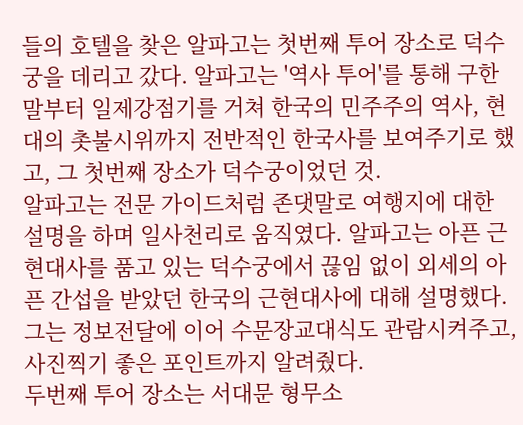들의 호텔을 찾은 알파고는 첫번째 투어 장소로 덕수궁을 데리고 갔다. 알파고는 '역사 투어'를 통해 구한말부터 일제강점기를 거쳐 한국의 민주주의 역사, 현대의 촛불시위까지 전반적인 한국사를 보여주기로 했고, 그 첫번째 장소가 덕수궁이었던 것.
알파고는 전문 가이드처럼 존댓말로 여행지에 대한 설명을 하며 일사천리로 움직였다. 알파고는 아픈 근현대사를 품고 있는 덕수궁에서 끊임 없이 외세의 아픈 간섭을 받았던 한국의 근현대사에 대해 설명했다. 그는 정보전달에 이어 수문장교대식도 관람시켜주고, 사진찍기 좋은 포인트까지 알려줬다.
두번째 투어 장소는 서대문 형무소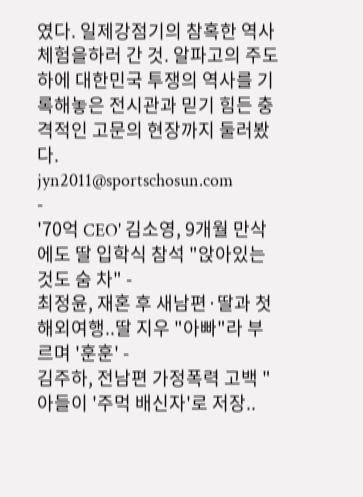였다. 일제강점기의 참혹한 역사 체험을하러 간 것. 알파고의 주도 하에 대한민국 투쟁의 역사를 기록해놓은 전시관과 믿기 힘든 충격적인 고문의 현장까지 둘러봤다.
jyn2011@sportschosun.com
-
'70억 CEO' 김소영, 9개월 만삭에도 딸 입학식 참석 "앉아있는 것도 숨 차" -
최정윤, 재혼 후 새남편·딸과 첫 해외여행..딸 지우 "아빠"라 부르며 '훈훈' -
김주하, 전남편 가정폭력 고백 "아들이 '주먹 배신자'로 저장..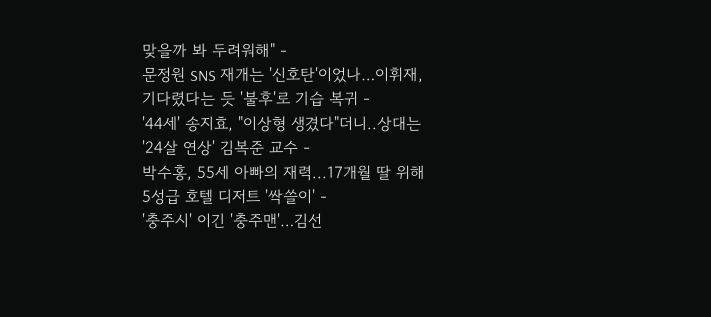맞을까 봐 두려워해" -
문정원 SNS 재개는 '신호탄'이었나…이휘재, 기다렸다는 듯 '불후'로 기습 복귀 -
'44세' 송지효, "이상형 생겼다"더니..상대는 '24살 연상' 김복준 교수 -
박수홍, 55세 아빠의 재력...17개월 딸 위해 5성급 호텔 디저트 '싹쓸이' -
'충주시' 이긴 '충주맨'…김선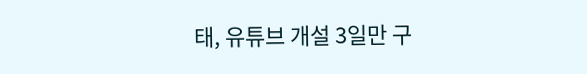태, 유튜브 개설 3일만 구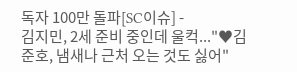독자 100만 돌파[SC이슈] -
김지민, 2세 준비 중인데 울컥..."♥김준호, 냄새나 근처 오는 것도 싫어"